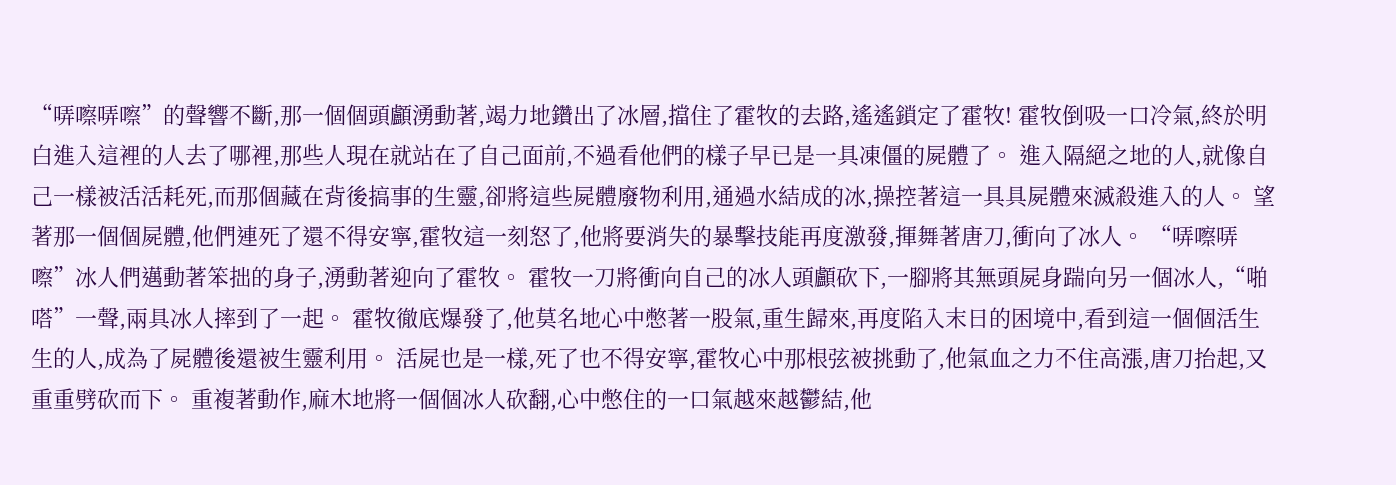“哢嚓哢嚓”的聲響不斷,那一個個頭顱湧動著,竭力地鑽出了冰層,擋住了霍牧的去路,遙遙鎖定了霍牧! 霍牧倒吸一口冷氣,終於明白進入這裡的人去了哪裡,那些人現在就站在了自己面前,不過看他們的樣子早已是一具凍僵的屍體了。 進入隔絕之地的人,就像自己一樣被活活耗死,而那個藏在背後搞事的生靈,卻將這些屍體廢物利用,通過水結成的冰,操控著這一具具屍體來滅殺進入的人。 望著那一個個屍體,他們連死了還不得安寧,霍牧這一刻怒了,他將要消失的暴擊技能再度激發,揮舞著唐刀,衝向了冰人。 “哢嚓哢嚓”冰人們邁動著笨拙的身子,湧動著迎向了霍牧。 霍牧一刀將衝向自己的冰人頭顱砍下,一腳將其無頭屍身踹向另一個冰人,“啪嗒”一聲,兩具冰人摔到了一起。 霍牧徹底爆發了,他莫名地心中憋著一股氣,重生歸來,再度陷入末日的困境中,看到這一個個活生生的人,成為了屍體後還被生靈利用。 活屍也是一樣,死了也不得安寧,霍牧心中那根弦被挑動了,他氣血之力不住高漲,唐刀抬起,又重重劈砍而下。 重複著動作,麻木地將一個個冰人砍翻,心中憋住的一口氣越來越鬱結,他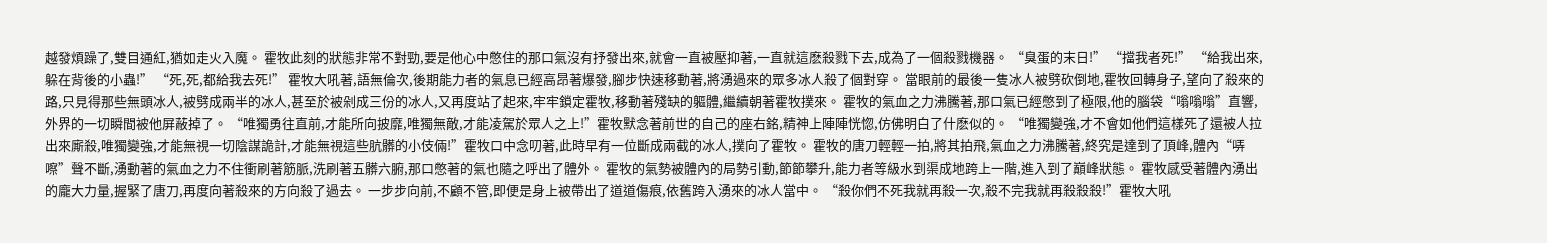越發煩躁了,雙目通紅,猶如走火入魔。 霍牧此刻的狀態非常不對勁,要是他心中憋住的那口氣沒有抒發出來,就會一直被壓抑著,一直就這麽殺戮下去,成為了一個殺戮機器。 “臭蛋的末日!” “擋我者死!” “給我出來,躲在背後的小蟲!” “死,死,都給我去死!” 霍牧大吼著,語無倫次,後期能力者的氣息已經高昂著爆發,腳步快速移動著,將湧過來的眾多冰人殺了個對穿。 當眼前的最後一隻冰人被劈砍倒地,霍牧回轉身子,望向了殺來的路,只見得那些無頭冰人,被劈成兩半的冰人,甚至於被剁成三份的冰人,又再度站了起來,牢牢鎖定霍牧,移動著殘缺的軀體,繼續朝著霍牧撲來。 霍牧的氣血之力沸騰著,那口氣已經憋到了極限,他的腦袋“嗡嗡嗡”直響,外界的一切瞬間被他屏蔽掉了。 “唯獨勇往直前,才能所向披靡,唯獨無敵,才能凌駕於眾人之上!”霍牧默念著前世的自己的座右銘,精神上陣陣恍惚,仿佛明白了什麽似的。 “唯獨變強,才不會如他們這樣死了還被人拉出來廝殺,唯獨變強,才能無視一切陰謀詭計,才能無視這些肮髒的小伎倆!”霍牧口中念叨著,此時早有一位斷成兩截的冰人,撲向了霍牧。 霍牧的唐刀輕輕一拍,將其拍飛,氣血之力沸騰著,終究是達到了頂峰,體內“哢嚓”聲不斷,湧動著的氣血之力不住衝刷著筋脈,洗刷著五髒六腑,那口憋著的氣也隨之呼出了體外。 霍牧的氣勢被體內的局勢引動,節節攀升,能力者等級水到渠成地跨上一階,進入到了巔峰狀態。 霍牧感受著體內湧出的龐大力量,握緊了唐刀,再度向著殺來的方向殺了過去。 一步步向前,不顧不管,即便是身上被帶出了道道傷痕,依舊跨入湧來的冰人當中。 “殺你們不死我就再殺一次,殺不完我就再殺殺殺!”霍牧大吼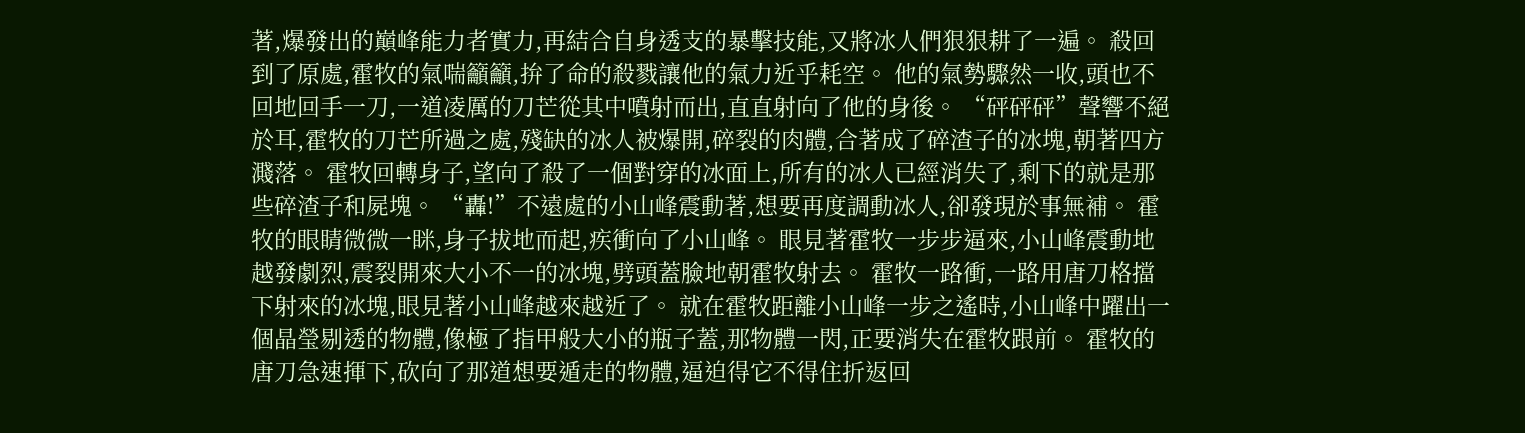著,爆發出的巔峰能力者實力,再結合自身透支的暴擊技能,又將冰人們狠狠耕了一遍。 殺回到了原處,霍牧的氣喘籲籲,拚了命的殺戮讓他的氣力近乎耗空。 他的氣勢驟然一收,頭也不回地回手一刀,一道凌厲的刀芒從其中噴射而出,直直射向了他的身後。 “砰砰砰”聲響不絕於耳,霍牧的刀芒所過之處,殘缺的冰人被爆開,碎裂的肉體,合著成了碎渣子的冰塊,朝著四方濺落。 霍牧回轉身子,望向了殺了一個對穿的冰面上,所有的冰人已經消失了,剩下的就是那些碎渣子和屍塊。 “轟!”不遠處的小山峰震動著,想要再度調動冰人,卻發現於事無補。 霍牧的眼睛微微一眯,身子拔地而起,疾衝向了小山峰。 眼見著霍牧一步步逼來,小山峰震動地越發劇烈,震裂開來大小不一的冰塊,劈頭蓋臉地朝霍牧射去。 霍牧一路衝,一路用唐刀格擋下射來的冰塊,眼見著小山峰越來越近了。 就在霍牧距離小山峰一步之遙時,小山峰中躍出一個晶瑩剔透的物體,像極了指甲般大小的瓶子蓋,那物體一閃,正要消失在霍牧跟前。 霍牧的唐刀急速揮下,砍向了那道想要遁走的物體,逼迫得它不得住折返回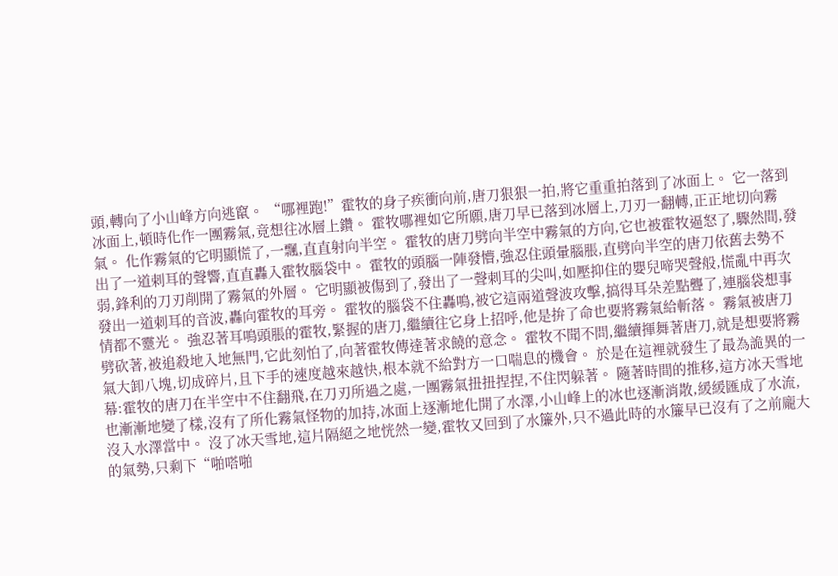頭,轉向了小山峰方向逃竄。 “哪裡跑!”霍牧的身子疾衝向前,唐刀狠狠一拍,將它重重拍落到了冰面上。 它一落到冰面上,頓時化作一團霧氣,竟想往冰層上鑽。 霍牧哪裡如它所願,唐刀早已落到冰層上,刀刃一翻轉,正正地切向霧氣。 化作霧氣的它明顯慌了,一飄,直直射向半空。 霍牧的唐刀劈向半空中霧氣的方向,它也被霍牧逼怒了,驟然間,發出了一道刺耳的聲響,直直轟入霍牧腦袋中。 霍牧的頭腦一陣發懵,強忍住頭暈腦脹,直劈向半空的唐刀依舊去勢不弱,鋒利的刀刃削開了霧氣的外層。 它明顯被傷到了,發出了一聲刺耳的尖叫,如壓抑住的嬰兒啼哭聲般,慌亂中再次發出一道刺耳的音波,轟向霍牧的耳旁。 霍牧的腦袋不住轟鳴,被它這兩道聲波攻擊,搞得耳朵差點聾了,連腦袋想事情都不靈光。 強忍著耳鳴頭脹的霍牧,緊握的唐刀,繼續往它身上招呼,他是拚了命也要將霧氣給斬落。 霧氣被唐刀劈砍著,被追殺地入地無門,它此刻怕了,向著霍牧傳達著求饒的意念。 霍牧不聞不問,繼續揮舞著唐刀,就是想要將霧氣大卸八塊,切成碎片,且下手的速度越來越快,根本就不給對方一口喘息的機會。 於是在這裡就發生了最為詭異的一幕:霍牧的唐刀在半空中不住翻飛,在刀刃所過之處,一團霧氣扭扭捏捏,不住閃躲著。 隨著時間的推移,這方冰天雪地也漸漸地變了樣,沒有了所化霧氣怪物的加持,冰面上逐漸地化開了水澤,小山峰上的冰也逐漸消散,緩緩匯成了水流,沒入水澤當中。 沒了冰天雪地,這片隔絕之地恍然一變,霍牧又回到了水簾外,只不過此時的水簾早已沒有了之前龐大的氣勢,只剩下“啪嗒啪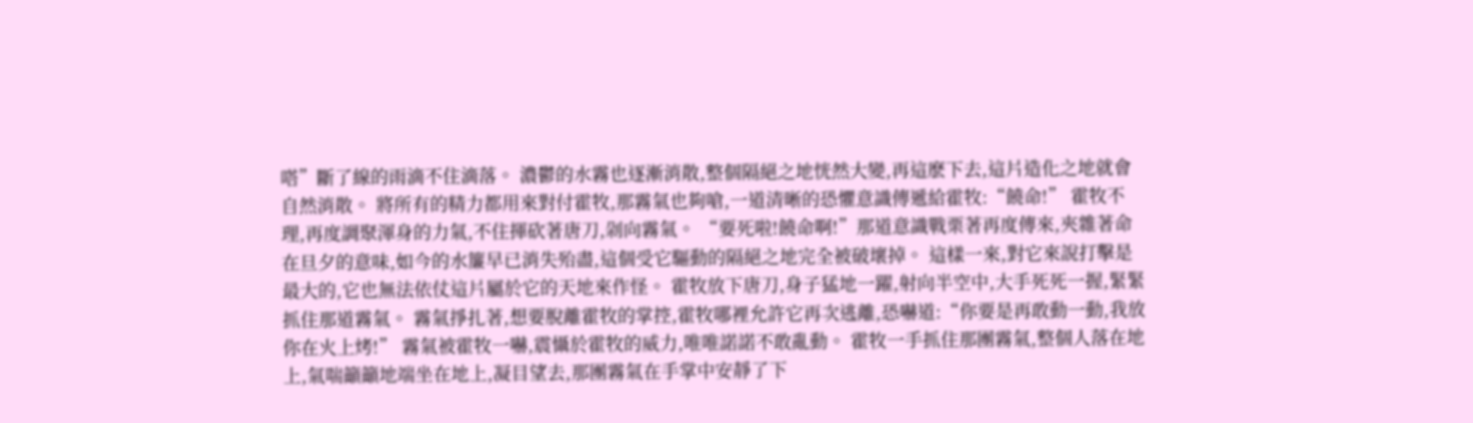嗒”斷了線的雨滴不住滴落。 濃鬱的水霧也逐漸消散,整個隔絕之地恍然大變,再這麽下去,這片造化之地就會自然消散。 將所有的精力都用來對付霍牧,那霧氣也夠嗆,一道清晰的恐懼意識傳遞給霍牧:“饒命!” 霍牧不理,再度調聚渾身的力氣,不住揮砍著唐刀,剁向霧氣。 “要死啦!饒命啊!”那道意識戰栗著再度傳來,夾雜著命在旦夕的意味,如今的水簾早已消失殆盡,這個受它驅動的隔絕之地完全被破壞掉。 這樣一來,對它來說打擊是最大的,它也無法依仗這片屬於它的天地來作怪。 霍牧放下唐刀,身子猛地一躍,射向半空中,大手死死一握,緊緊抓住那道霧氣。 霧氣掙扎著,想要脫離霍牧的掌控,霍牧哪裡允許它再次逃離,恐嚇道:“你要是再敢動一動,我放你在火上烤!” 霧氣被霍牧一嚇,震懾於霍牧的威力,唯唯諾諾不敢亂動。 霍牧一手抓住那團霧氣,整個人落在地上,氣喘籲籲地端坐在地上,凝目望去,那團霧氣在手掌中安靜了下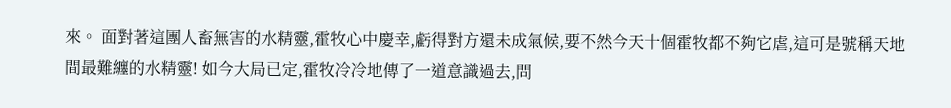來。 面對著這團人畜無害的水精靈,霍牧心中慶幸,虧得對方還未成氣候,要不然今天十個霍牧都不夠它虐,這可是號稱天地間最難纏的水精靈! 如今大局已定,霍牧冷冷地傳了一道意識過去,問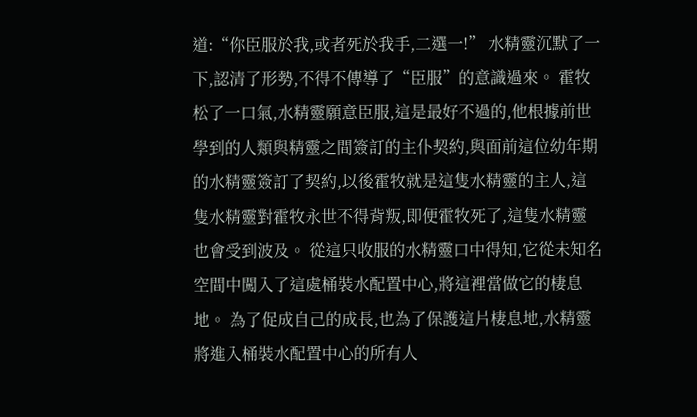道:“你臣服於我,或者死於我手,二選一!” 水精靈沉默了一下,認清了形勢,不得不傳導了“臣服”的意識過來。 霍牧松了一口氣,水精靈願意臣服,這是最好不過的,他根據前世學到的人類與精靈之間簽訂的主仆契約,與面前這位幼年期的水精靈簽訂了契約,以後霍牧就是這隻水精靈的主人,這隻水精靈對霍牧永世不得背叛,即便霍牧死了,這隻水精靈也會受到波及。 從這只收服的水精靈口中得知,它從未知名空間中闖入了這處桶裝水配置中心,將這裡當做它的棲息地。 為了促成自己的成長,也為了保護這片棲息地,水精靈將進入桶裝水配置中心的所有人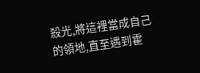殺光,將這裡當成自己的領地,直至遇到霍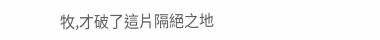牧,才破了這片隔絕之地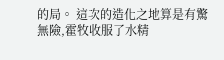的局。 這次的造化之地算是有驚無險,霍牧收服了水精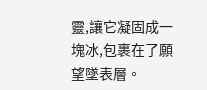靈,讓它凝固成一塊冰,包裹在了願望墜表層。